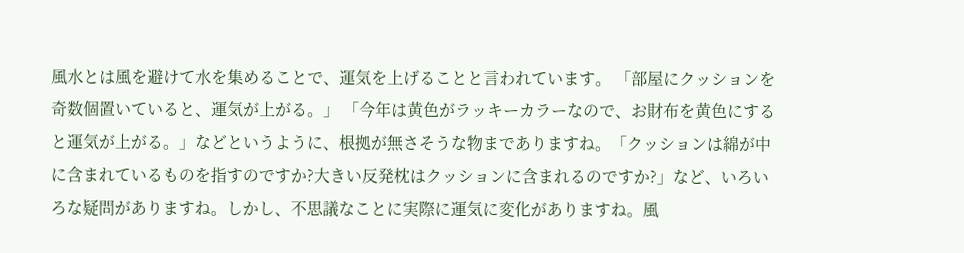風水とは風を避けて水を集めることで、運気を上げることと言われています。 「部屋にクッションを奇数個置いていると、運気が上がる。」 「今年は黄色がラッキーカラーなので、お財布を黄色にすると運気が上がる。」などというように、根拠が無さそうな物までありますね。「クッションは綿が中に含まれているものを指すのですか?大きい反発枕はクッションに含まれるのですか?」など、いろいろな疑問がありますね。しかし、不思議なことに実際に運気に変化がありますね。風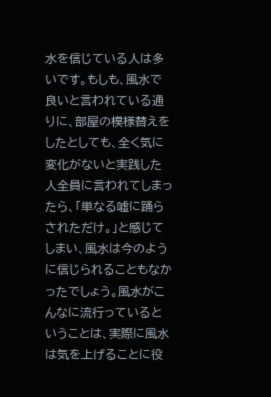水を信じている人は多いです。もしも、風水で良いと言われている通りに、部屋の模様替えをしたとしても、全く気に変化がないと実践した人全員に言われてしまったら、「単なる嘘に踊らされただけ。」と感じてしまい、風水は今のように信じられることもなかったでしょう。風水がこんなに流行っているということは、実際に風水は気を上げることに役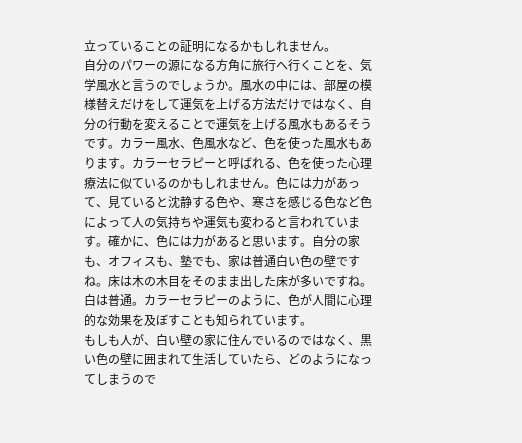立っていることの証明になるかもしれません。
自分のパワーの源になる方角に旅行へ行くことを、気学風水と言うのでしょうか。風水の中には、部屋の模様替えだけをして運気を上げる方法だけではなく、自分の行動を変えることで運気を上げる風水もあるそうです。カラー風水、色風水など、色を使った風水もあります。カラーセラピーと呼ばれる、色を使った心理療法に似ているのかもしれません。色には力があって、見ていると沈静する色や、寒さを感じる色など色によって人の気持ちや運気も変わると言われています。確かに、色には力があると思います。自分の家も、オフィスも、塾でも、家は普通白い色の壁ですね。床は木の木目をそのまま出した床が多いですね。白は普通。カラーセラピーのように、色が人間に心理的な効果を及ぼすことも知られています。
もしも人が、白い壁の家に住んでいるのではなく、黒い色の壁に囲まれて生活していたら、どのようになってしまうので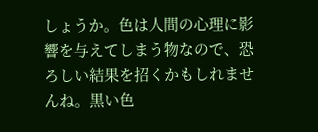しょうか。色は人間の心理に影響を与えてしまう物なので、恐ろしい結果を招くかもしれませんね。黒い色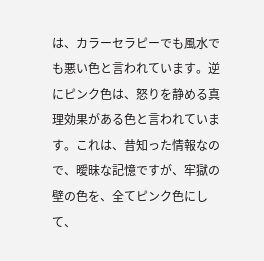は、カラーセラピーでも風水でも悪い色と言われています。逆にピンク色は、怒りを静める真理効果がある色と言われています。これは、昔知った情報なので、曖昧な記憶ですが、牢獄の壁の色を、全てピンク色にして、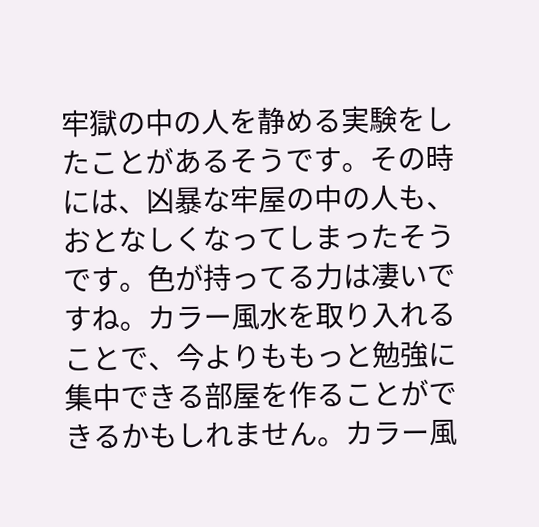牢獄の中の人を静める実験をしたことがあるそうです。その時には、凶暴な牢屋の中の人も、おとなしくなってしまったそうです。色が持ってる力は凄いですね。カラー風水を取り入れることで、今よりももっと勉強に集中できる部屋を作ることができるかもしれません。カラー風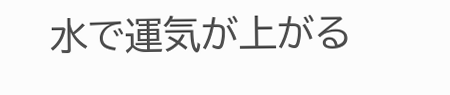水で運気が上がる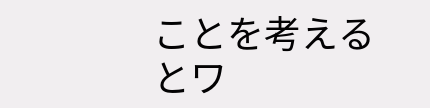ことを考えるとワ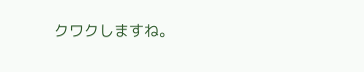クワクしますね。